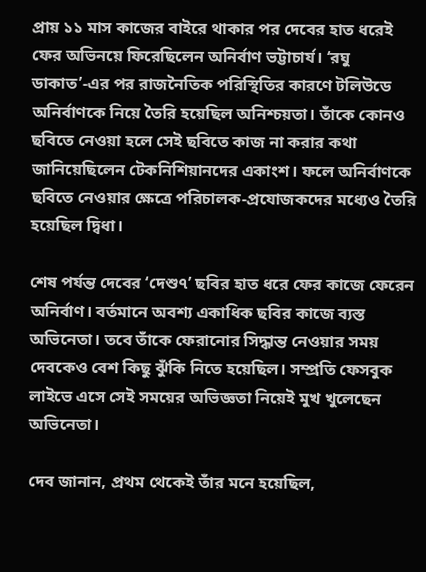প্রায় ১১ মাস কাজের বাইরে থাকার পর দেবের হাত ধরেই ফের অভিনয়ে ফিরেছিলেন অনির্বাণ ভট্টাচার্য। ‘রঘু ডাকাত’-এর পর রাজনৈতিক পরিস্থিতির কারণে টলিউডে অনির্বাণকে নিয়ে তৈরি হয়েছিল অনিশ্চয়তা। তাঁকে কোনও ছবিতে নেওয়া হলে সেই ছবিতে কাজ না করার কথা জানিয়েছিলেন টেকনিশিয়ানদের একাংশ। ফলে অনির্বাণকে ছবিতে নেওয়ার ক্ষেত্রে পরিচালক-প্রযোজকদের মধ্যেও তৈরি হয়েছিল দ্বিধা।

শেষ পর্যন্ত দেবের ‘দেশু৭’ ছবির হাত ধরে ফের কাজে ফেরেন অনির্বাণ। বর্তমানে অবশ্য একাধিক ছবির কাজে ব্যস্ত অভিনেতা। তবে তাঁকে ফেরানোর সিদ্ধান্ত নেওয়ার সময় দেবকেও বেশ কিছু ঝুঁকি নিতে হয়েছিল। সম্প্রতি ফেসবুক লাইভে এসে সেই সময়ের অভিজ্ঞতা নিয়েই মুখ খুলেছেন অভিনেতা।

দেব জানান, প্রথম থেকেই তাঁর মনে হয়েছিল,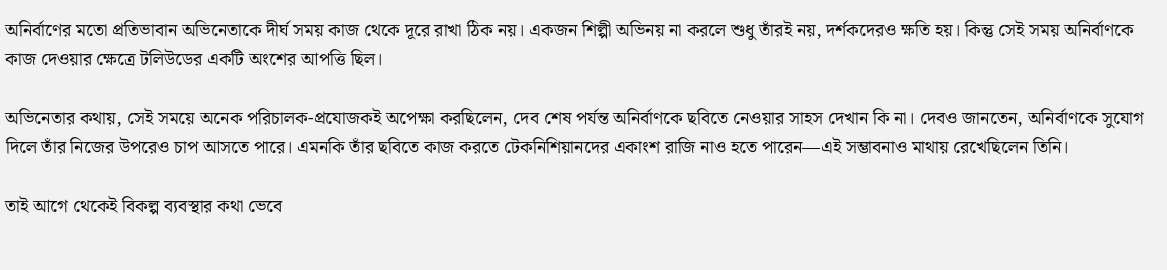অনির্বাণের মতো প্রতিভাবান অভিনেতাকে দীর্ঘ সময় কাজ থেকে দূরে রাখা ঠিক নয়। একজন শিল্পী অভিনয় না করলে শুধু তাঁরই নয়, দর্শকদেরও ক্ষতি হয়। কিন্তু সেই সময় অনির্বাণকে কাজ দেওয়ার ক্ষেত্রে টলিউডের একটি অংশের আপত্তি ছিল।

অভিনেতার কথায়, সেই সময়ে অনেক পরিচালক-প্রযোজকই অপেক্ষা করছিলেন, দেব শেষ পর্যন্ত অনির্বাণকে ছবিতে নেওয়ার সাহস দেখান কি না। দেবও জানতেন, অনির্বাণকে সুযোগ দিলে তাঁর নিজের উপরেও চাপ আসতে পারে। এমনকি তাঁর ছবিতে কাজ করতে টেকনিশিয়ানদের একাংশ রাজি নাও হতে পারেন—এই সম্ভাবনাও মাথায় রেখেছিলেন তিনি।

তাই আগে থেকেই বিকল্প ব্যবস্থার কথা ভেবে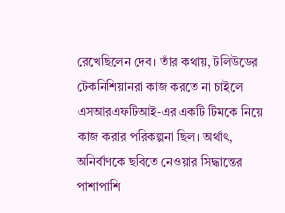রেখেছিলেন দেব। তাঁর কথায়, টলিউডের টেকনিশিয়ানরা কাজ করতে না চাইলে এসআরএফটিআই-এর একটি টিমকে নিয়ে কাজ করার পরিকল্পনা ছিল। অর্থাৎ, অনির্বাণকে ছবিতে নেওয়ার সিদ্ধান্তের পাশাপাশি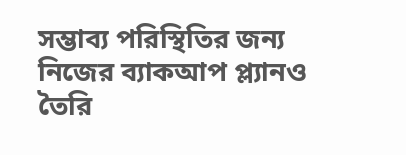সম্ভাব্য পরিস্থিতির জন্য নিজের ব্যাকআপ প্ল্যানও তৈরি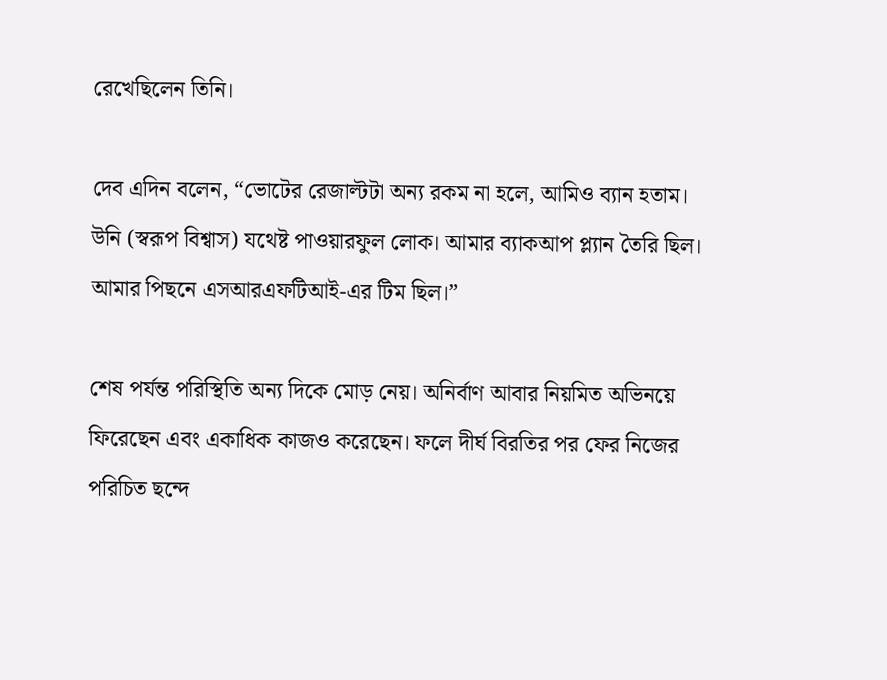রেখেছিলেন তিনি।

দেব এদিন বলেন, “ভোটের রেজাল্টটা অন্য রকম না হলে, আমিও ব্যান হতাম। উনি (স্বরূপ বিশ্বাস) যথেষ্ট পাওয়ারফুল লোক। আমার ব্যাকআপ প্ল্যান তৈরি ছিল। আমার পিছনে এসআরএফটিআই-এর টিম ছিল।”

শেষ পর্যন্ত পরিস্থিতি অন্য দিকে মোড় নেয়। অনির্বাণ আবার নিয়মিত অভিনয়ে ফিরেছেন এবং একাধিক কাজও করেছেন। ফলে দীর্ঘ বিরতির পর ফের নিজের পরিচিত ছন্দে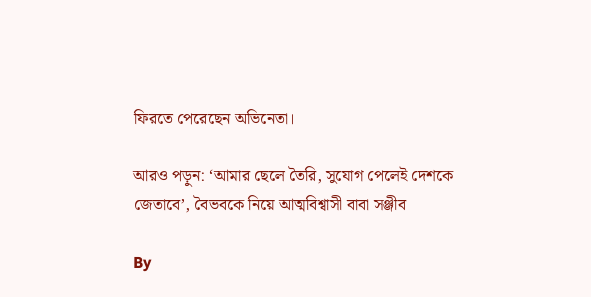ফিরতে পেরেছেন অভিনেতা।

আরও পড়ুন: ‘আমার ছেলে তৈরি, সুযোগ পেলেই দেশকে জেতাবে’, বৈভবকে নিয়ে আত্মবিশ্বাসী বাবা সঞ্জীব

By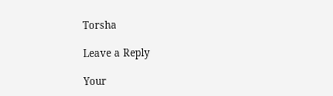Torsha

Leave a Reply

Your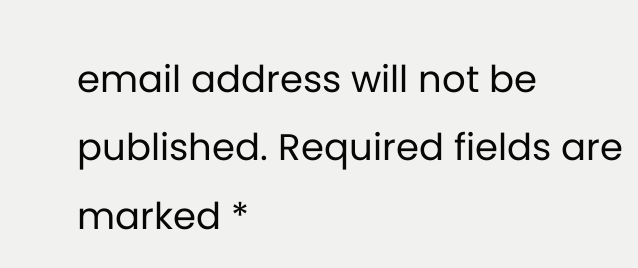email address will not be published. Required fields are marked *